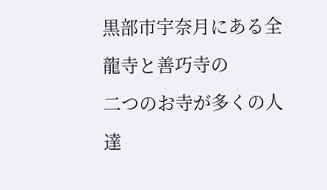黒部市宇奈月にある全龍寺と善巧寺の
二つのお寺が多くの人達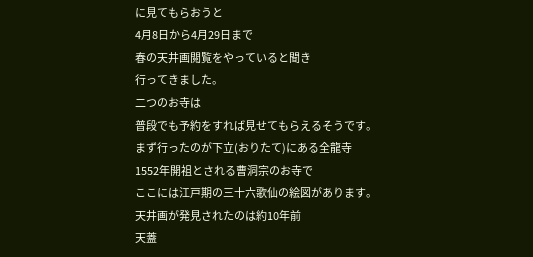に見てもらおうと
4月8日から4月29日まで
春の天井画閲覧をやっていると聞き
行ってきました。
二つのお寺は
普段でも予約をすれば見せてもらえるそうです。
まず行ったのが下立(おりたて)にある全龍寺
1552年開祖とされる曹洞宗のお寺で
ここには江戸期の三十六歌仙の絵図があります。
天井画が発見されたのは約10年前
天蓋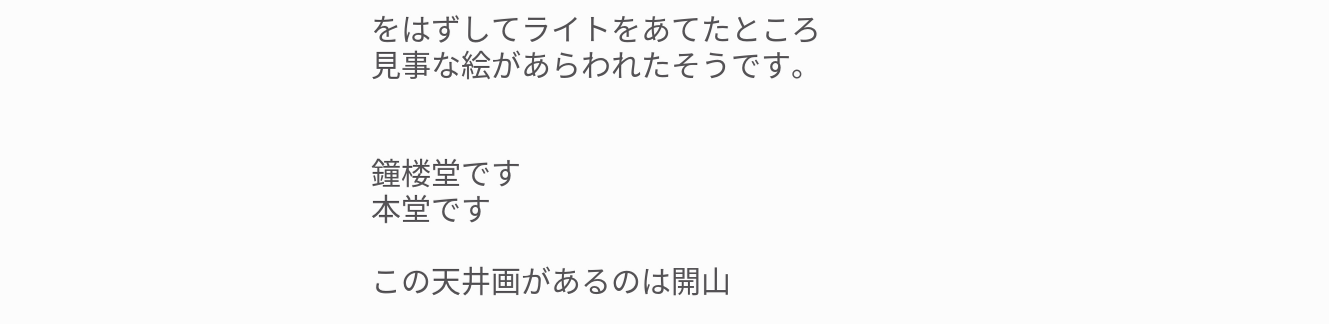をはずしてライトをあてたところ
見事な絵があらわれたそうです。


鐘楼堂です
本堂です

この天井画があるのは開山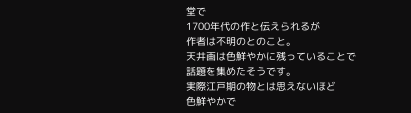堂で
1700年代の作と伝えられるが
作者は不明のとのこと。
天井画は色鮮やかに残っていることで
話題を集めたそうです。
実際江戸期の物とは思えないほど
色鮮やかで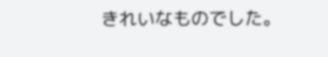きれいなものでした。